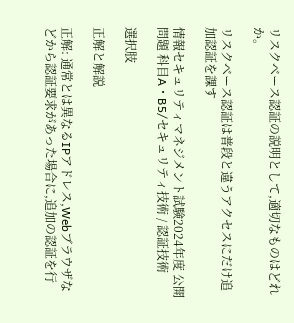リスクベース認証の説明として,適切なものはどれか。

リスクベース認証は普段と違うアクセスにだけ追加認証を課す

情報セキュリティマネジメント試験2024年度 公開問題 科目A・B5/セキュリティ技術 / 認証技術

選択肢

正解と解説

正解: 通常とは異なるIPアドレス,Webブラウザなどから認証要求があった場合に,追加の認証を行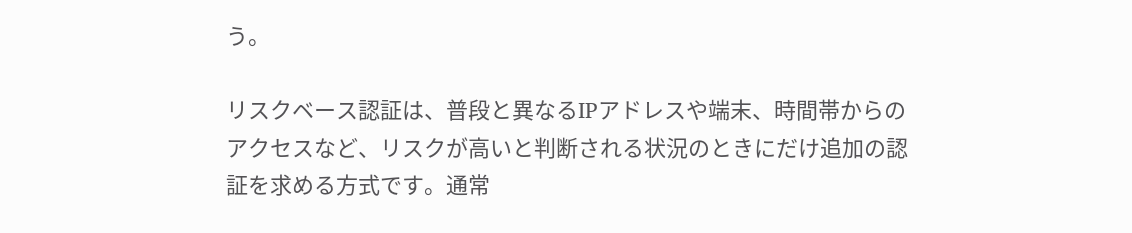う。

リスクベース認証は、普段と異なるIPアドレスや端末、時間帯からのアクセスなど、リスクが高いと判断される状況のときにだけ追加の認証を求める方式です。通常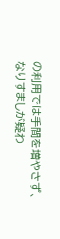の利用では手間を増やさず、なりすましが疑わ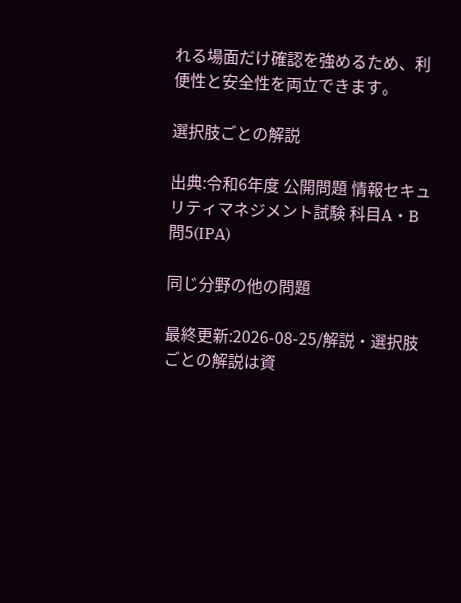れる場面だけ確認を強めるため、利便性と安全性を両立できます。

選択肢ごとの解説

出典:令和6年度 公開問題 情報セキュリティマネジメント試験 科目A・B 問5(IPA)

同じ分野の他の問題

最終更新:2026-08-25/解説・選択肢ごとの解説は資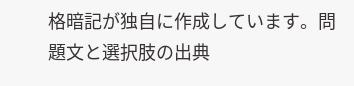格暗記が独自に作成しています。問題文と選択肢の出典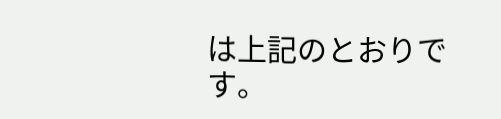は上記のとおりです。